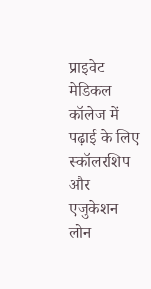प्राइवेट मेडिकल कॉलेज में पढ़ाई के लिए स्कॉलरशिप और एजुकेशन लोन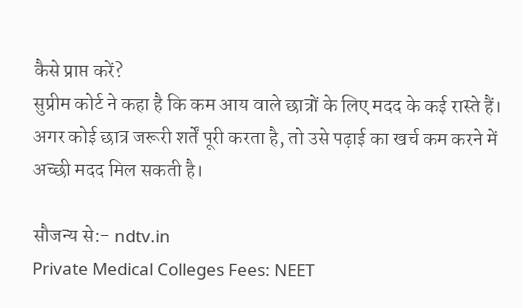कैसे प्राप्त करें?
सुप्रीम कोर्ट ने कहा है कि कम आय वाले छात्रों के लिए मदद के कई रास्ते हैं। अगर कोई छात्र जरूरी शर्तें पूरी करता है, तो उसे पढ़ाई का खर्च कम करने में अच्छी मदद मिल सकती है।

सौजन्य से:- ndtv.in
Private Medical Colleges Fees: NEET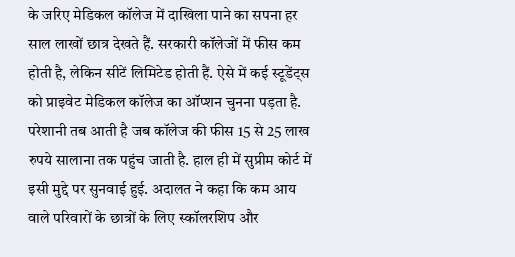के जरिए मेडिकल कॉलेज में दाखिला पाने का सपना हर साल लाखों छात्र देखते हैं. सरकारी कॉलेजों में फीस कम होती है, लेकिन सीटें लिमिटेड होती हैं. ऐसे में कई स्टूडेंट्स को प्राइवेट मेडिकल कॉलेज का ऑप्शन चुनना पड़ता है. परेशानी तब आती है जब कॉलेज की फीस 15 से 25 लाख रुपये सालाना तक पहुंच जाती है. हाल ही में सुप्रीम कोर्ट में इसी मुद्दे पर सुनवाई हुई. अदालत ने कहा कि कम आय वाले परिवारों के छात्रों के लिए स्कॉलरशिप और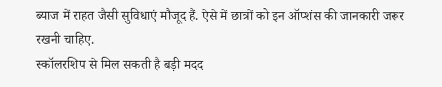ब्याज में राहत जैसी सुविधाएं मौजूद हैं. ऐसे में छात्रों को इन ऑप्शंस की जानकारी जरूर रखनी चाहिए.
स्कॉलरशिप से मिल सकती है बड़ी मदद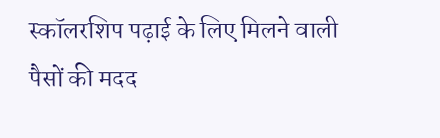स्कॉलरशिप पढ़ाई के लिए मिलने वाली पैसों की मदद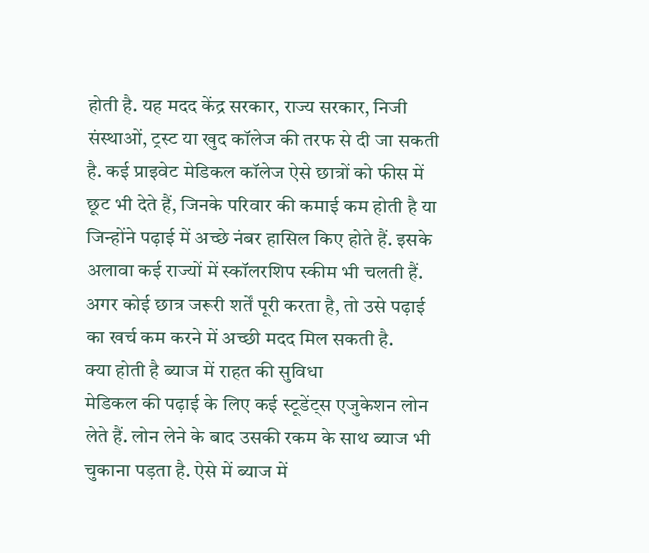होती है. यह मदद केंद्र सरकार, राज्य सरकार, निजी संस्थाओं, ट्रस्ट या खुद कॉलेज की तरफ से दी जा सकती है. कई प्राइवेट मेडिकल कॉलेज ऐसे छात्रों को फीस में छूट भी देते हैं, जिनके परिवार की कमाई कम होती है या जिन्होंने पढ़ाई में अच्छे नंबर हासिल किए होते हैं. इसके अलावा कई राज्यों में स्कॉलरशिप स्कीम भी चलती हैं. अगर कोई छात्र जरूरी शर्तें पूरी करता है, तो उसे पढ़ाई का खर्च कम करने में अच्छी मदद मिल सकती है.
क्या होती है ब्याज में राहत की सुविधा
मेडिकल की पढ़ाई के लिए कई स्टूडेंट्स एजुकेशन लोन लेते हैं. लोन लेने के बाद उसकी रकम के साथ ब्याज भी चुकाना पड़ता है. ऐसे में ब्याज में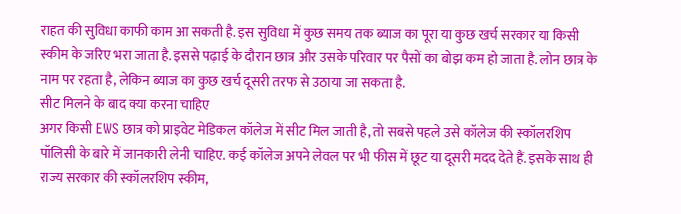राहत की सुविधा काफी काम आ सकती है. इस सुविधा में कुछ समय तक ब्याज का पूरा या कुछ खर्च सरकार या किसी स्कीम के जरिए भरा जाता है. इससे पढ़ाई के दौरान छात्र और उसके परिवार पर पैसों का बोझ कम हो जाता है. लोन छात्र के नाम पर रहता है, लेकिन ब्याज का कुछ खर्च दूसरी तरफ से उठाया जा सकता है.
सीट मिलने के बाद क्या करना चाहिए
अगर किसी EWS छात्र को प्राइवेट मेडिकल कॉलेज में सीट मिल जाती है, तो सबसे पहले उसे कॉलेज की स्कॉलरशिप पॉलिसी के बारे में जानकारी लेनी चाहिए. कई कॉलेज अपने लेवल पर भी फीस में छूट या दूसरी मदद देते हैं. इसके साथ ही राज्य सरकार की स्कॉलरशिप स्कीम,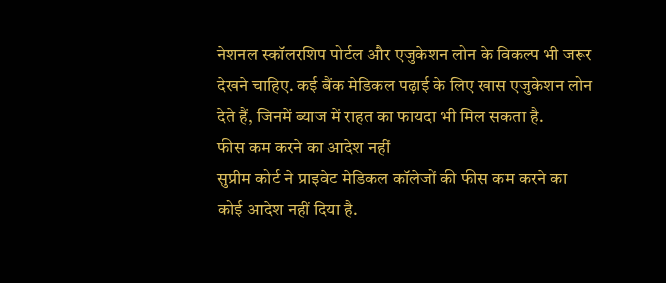नेशनल स्कॉलरशिप पोर्टल और एजुकेशन लोन के विकल्प भी जरूर देखने चाहिए. कई बैंक मेडिकल पढ़ाई के लिए खास एजुकेशन लोन देते हैं, जिनमें ब्याज में राहत का फायदा भी मिल सकता है.
फीस कम करने का आदेश नहीं
सुप्रीम कोर्ट ने प्राइवेट मेडिकल कॉलेजों की फीस कम करने का कोई आदेश नहीं दिया है.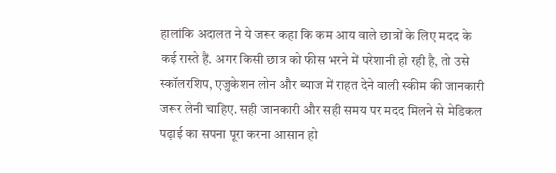हालांकि अदालत ने ये जरूर कहा कि कम आय वाले छात्रों के लिए मदद के कई रास्ते हैं. अगर किसी छात्र को फीस भरने में परेशानी हो रही है, तो उसे स्कॉलरशिप, एजुकेशन लोन और ब्याज में राहत देने वाली स्कीम की जानकारी जरूर लेनी चाहिए. सही जानकारी और सही समय पर मदद मिलने से मेडिकल पढ़ाई का सपना पूरा करना आसान हो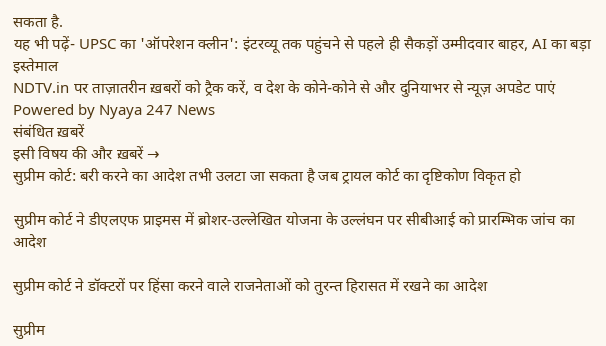सकता है.
यह भी पढ़ें- UPSC का 'ऑपरेशन क्लीन': इंटरव्यू तक पहुंचने से पहले ही सैकड़ों उम्मीदवार बाहर, AI का बड़ा इस्तेमाल
NDTV.in पर ताज़ातरीन ख़बरों को ट्रैक करें, व देश के कोने-कोने से और दुनियाभर से न्यूज़ अपडेट पाएं
Powered by Nyaya 247 News
संबंधित ख़बरें
इसी विषय की और ख़बरें →
सुप्रीम कोर्ट: बरी करने का आदेश तभी उलटा जा सकता है जब ट्रायल कोर्ट का दृष्टिकोण विकृत हो

सुप्रीम कोर्ट ने डीएलएफ प्राइमस में ब्रोशर‑उल्लेखित योजना के उल्लंघन पर सीबीआई को प्रारम्भिक जांच का आदेश

सुप्रीम कोर्ट ने डॉक्टरों पर हिंसा करने वाले राजनेताओं को तुरन्त हिरासत में रखने का आदेश

सुप्रीम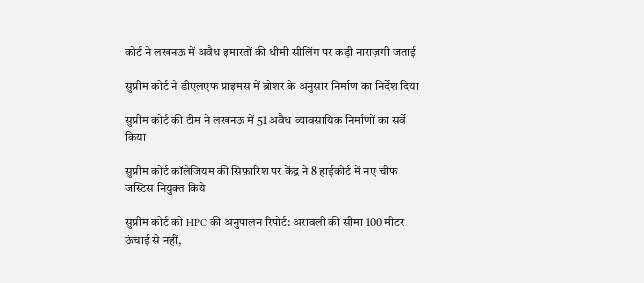कोर्ट ने लखनऊ में अवैध इमारतों की धीमी सीलिंग पर कड़ी नाराज़गी जताई

सुप्रीम कोर्ट ने डीएलएफ प्राइमस में ब्रोशर के अनुसार निर्माण का निर्देश दिया

सुप्रीम कोर्ट की टीम ने लखनऊ में 51 अवैध व्यावसायिक निर्माणों का सर्वे किया

सुप्रीम कोर्ट कॉलेजियम की सिफ़ारिश पर केंद्र ने 8 हाईकोर्ट में नए चीफ जस्टिस नियुक्त किये

सुप्रीम कोर्ट को HPC की अनुपालन रिपोर्ट: अरावली की सीमा 100 मीटर ऊंचाई से नहीं,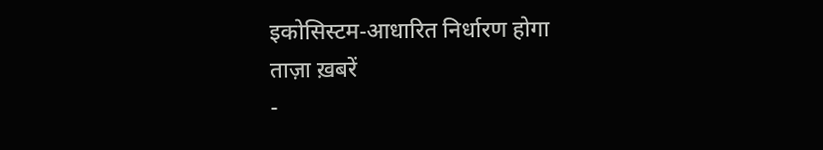इकोसिस्टम‑आधारित निर्धारण होगा
ताज़ा ख़बरें
-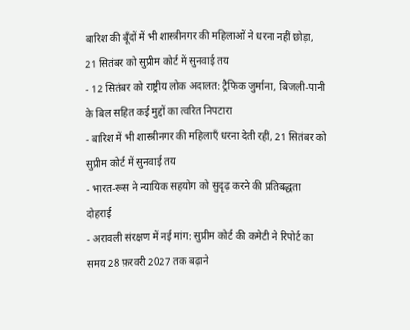बारिश की बूँदों में भी शास्त्रीनगर की महिलाओं ने धरना नहीं छोड़ा, 21 सितंबर को सुप्रीम कोर्ट में सुनवाई तय
- 12 सितंबर को राष्ट्रीय लोक अदालत: ट्रैफिक जुर्माना, बिजली‑पानी के बिल सहित कई मुद्दों का त्वरित निपटारा
- बारिश में भी शास्त्रीनगर की महिलाएँ धरना देती रहीं, 21 सितंबर को सुप्रीम कोर्ट में सुनवाई तय
- भारत‑रूस ने न्यायिक सहयोग को सुदृढ़ करने की प्रतिबद्धता दोहराई
- अरावली संरक्षण में नई मांग: सुप्रीम कोर्ट की कमेटी ने रिपोर्ट का समय 28 फ़रवरी 2027 तक बढ़ाने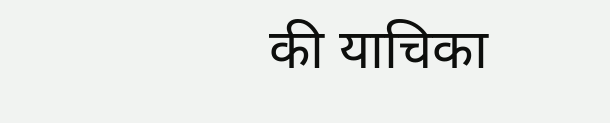की याचिका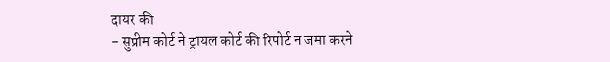दायर की
- सुप्रीम कोर्ट ने ट्रायल कोर्ट की रिपोर्ट न जमा करने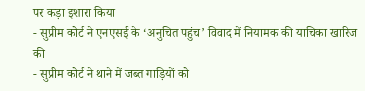पर कड़ा इशारा किया
- सुप्रीम कोर्ट ने एनएसई के ‘अनुचित पहुंच’ विवाद में नियामक की याचिका खारिज की
- सुप्रीम कोर्ट ने थाने में जब्त गाड़ियों को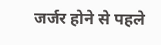जर्जर होने से पहले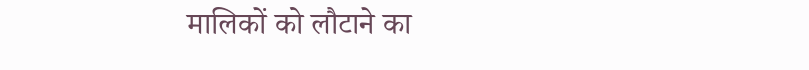मालिकों को लौटाने का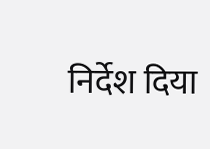निर्देश दिया